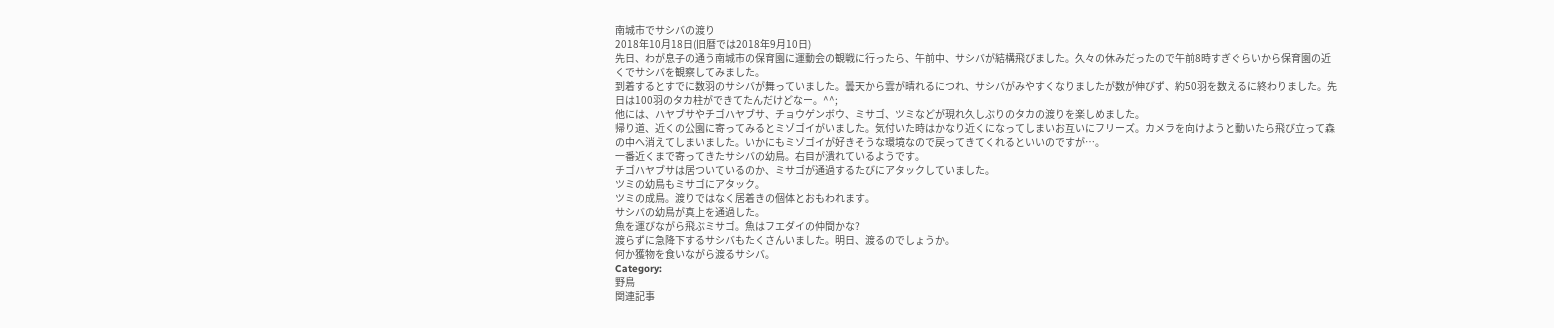南城市でサシバの渡り
2018年10月18日(旧暦では2018年9月10日)
先日、わが息子の通う南城市の保育園に運動会の観戦に行ったら、午前中、サシバが結構飛びました。久々の休みだったので午前8時すぎぐらいから保育園の近くでサシバを観察してみました。
到着するとすでに数羽のサシバが舞っていました。曇天から雲が晴れるにつれ、サシバがみやすくなりましたが数が伸びず、約50羽を数えるに終わりました。先日は100羽のタカ柱ができてたんだけどなー。^^;
他には、ハヤブサやチゴハヤブサ、チョウゲンボウ、ミサゴ、ツミなどが現れ久しぶりのタカの渡りを楽しめました。
帰り道、近くの公園に寄ってみるとミゾゴイがいました。気付いた時はかなり近くになってしまいお互いにフリーズ。カメラを向けようと動いたら飛び立って森の中へ消えてしまいました。いかにもミゾゴイが好きそうな環境なので戻ってきてくれるといいのですが…。
一番近くまで寄ってきたサシバの幼鳥。右目が潰れているようです。
チゴハヤブサは居ついているのか、ミサゴが通過するたびにアタックしていました。
ツミの幼鳥もミサゴにアタック。
ツミの成鳥。渡りではなく居着きの個体とおもわれます。
サシバの幼鳥が真上を通過した。
魚を運びながら飛ぶミサゴ。魚はフエダイの仲間かな?
渡らずに急降下するサシバもたくさんいました。明日、渡るのでしょうか。
何か獲物を食いながら渡るサシバ。
Category:
野鳥
関連記事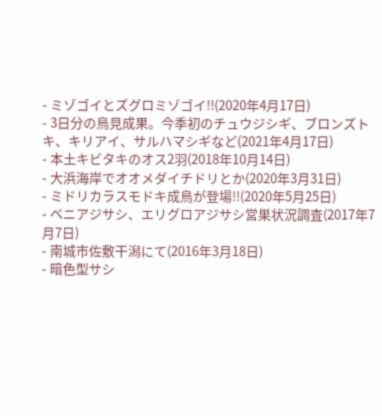- ミゾゴイとズグロミゾゴイ!!(2020年4月17日)
- 3日分の鳥見成果。今季初のチュウジシギ、ブロンズトキ、キリアイ、サルハマシギなど(2021年4月17日)
- 本土キビタキのオス2羽(2018年10月14日)
- 大浜海岸でオオメダイチドリとか(2020年3月31日)
- ミドリカラスモドキ成鳥が登場!!(2020年5月25日)
- ベニアジサシ、エリグロアジサシ営巣状況調査(2017年7月7日)
- 南城市佐敷干潟にて(2016年3月18日)
- 暗色型サシ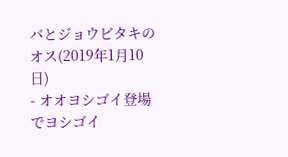バとジョウビタキのオス(2019年1月10日)
- オオヨシゴイ登場でヨシゴイ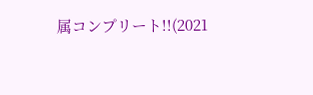属コンプリート!!(2021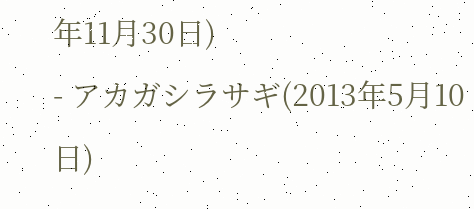年11月30日)
- アカガシラサギ(2013年5月10日)